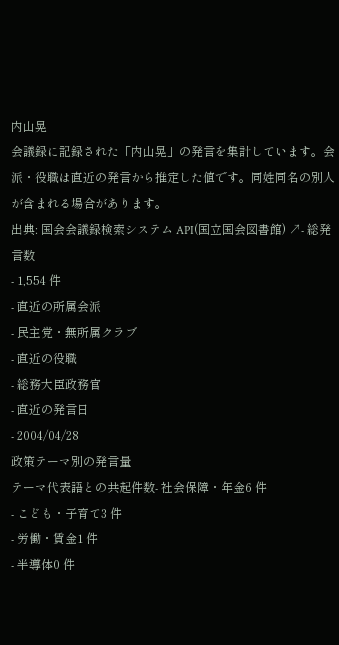内山晃
会議録に記録された「内山晃」の発言を集計しています。会派・役職は直近の発言から推定した値です。同姓同名の別人が含まれる場合があります。
出典: 国会会議録検索システム API(国立国会図書館) ↗- 総発言数
- 1,554 件
- 直近の所属会派
- 民主党・無所属クラブ
- 直近の役職
- 総務大臣政務官
- 直近の発言日
- 2004/04/28
政策テーマ別の発言量
テーマ代表語との共起件数- 社会保障・年金6 件
- こども・子育て3 件
- 労働・賃金1 件
- 半導体0 件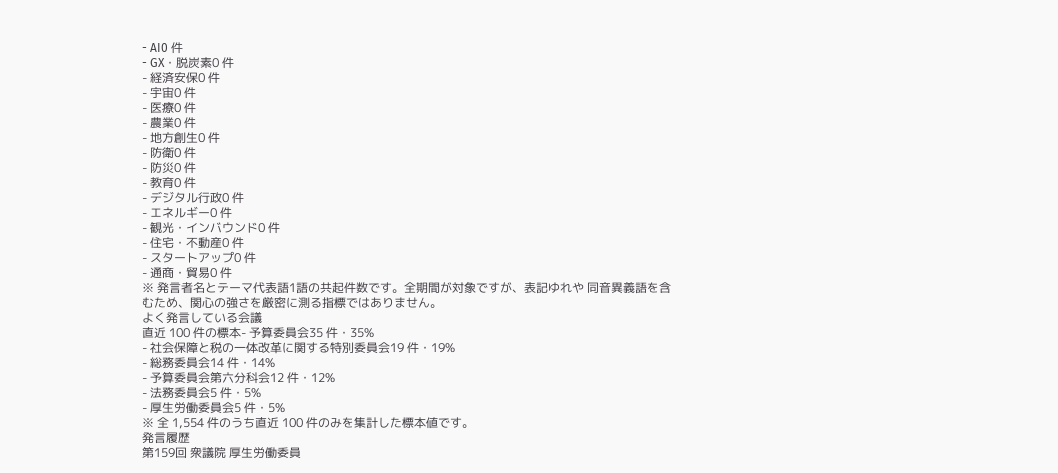- AI0 件
- GX・脱炭素0 件
- 経済安保0 件
- 宇宙0 件
- 医療0 件
- 農業0 件
- 地方創生0 件
- 防衛0 件
- 防災0 件
- 教育0 件
- デジタル行政0 件
- エネルギー0 件
- 観光・インバウンド0 件
- 住宅・不動産0 件
- スタートアップ0 件
- 通商・貿易0 件
※ 発言者名とテーマ代表語1語の共起件数です。全期間が対象ですが、表記ゆれや 同音異義語を含むため、関心の強さを厳密に測る指標ではありません。
よく発言している会議
直近 100 件の標本- 予算委員会35 件・35%
- 社会保障と税の一体改革に関する特別委員会19 件・19%
- 総務委員会14 件・14%
- 予算委員会第六分科会12 件・12%
- 法務委員会5 件・5%
- 厚生労働委員会5 件・5%
※ 全 1,554 件のうち直近 100 件のみを集計した標本値です。
発言履歴
第159回 衆議院 厚生労働委員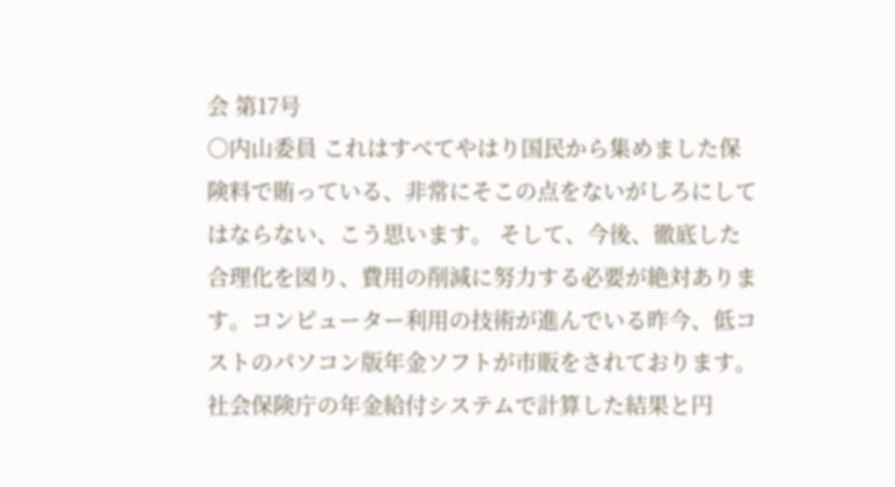会 第17号
○内山委員 これはすべてやはり国民から集めました保険料で賄っている、非常にそこの点をないがしろにしてはならない、こう思います。 そして、今後、徹底した合理化を図り、費用の削減に努力する必要が絶対あります。コンピューター利用の技術が進んでいる昨今、低コストのパソコン版年金ソフトが市販をされております。社会保険庁の年金給付システムで計算した結果と円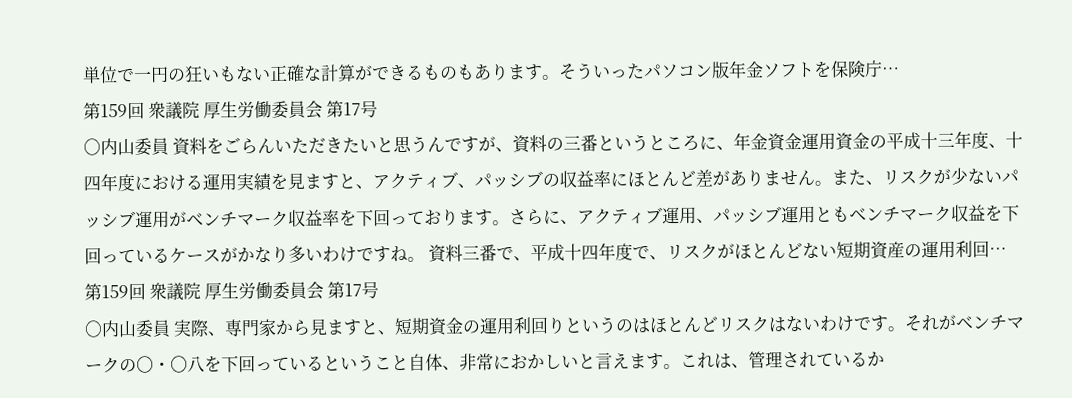単位で一円の狂いもない正確な計算ができるものもあります。そういったパソコン版年金ソフトを保険庁…
第159回 衆議院 厚生労働委員会 第17号
○内山委員 資料をごらんいただきたいと思うんですが、資料の三番というところに、年金資金運用資金の平成十三年度、十四年度における運用実績を見ますと、アクティブ、パッシブの収益率にほとんど差がありません。また、リスクが少ないパッシブ運用がベンチマーク収益率を下回っております。さらに、アクティブ運用、パッシブ運用ともベンチマーク収益を下回っているケースがかなり多いわけですね。 資料三番で、平成十四年度で、リスクがほとんどない短期資産の運用利回…
第159回 衆議院 厚生労働委員会 第17号
○内山委員 実際、専門家から見ますと、短期資金の運用利回りというのはほとんどリスクはないわけです。それがベンチマークの〇・〇八を下回っているということ自体、非常におかしいと言えます。これは、管理されているか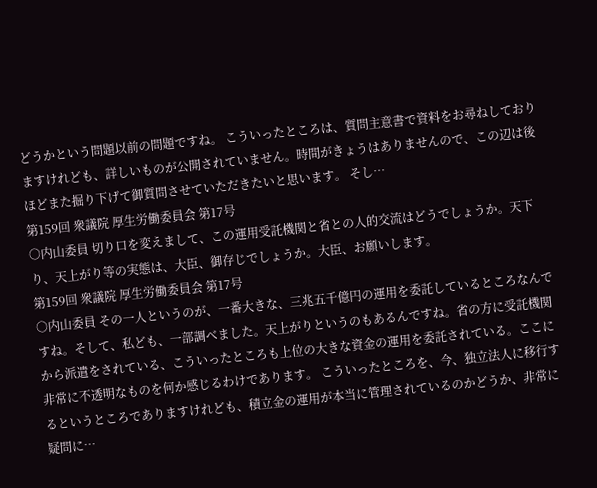どうかという問題以前の問題ですね。 こういったところは、質問主意書で資料をお尋ねしておりますけれども、詳しいものが公開されていません。時間がきょうはありませんので、この辺は後ほどまた掘り下げて御質問させていただきたいと思います。 そし…
第159回 衆議院 厚生労働委員会 第17号
○内山委員 切り口を変えまして、この運用受託機関と省との人的交流はどうでしょうか。天下り、天上がり等の実態は、大臣、御存じでしょうか。大臣、お願いします。
第159回 衆議院 厚生労働委員会 第17号
○内山委員 その一人というのが、一番大きな、三兆五千億円の運用を委託しているところなんですね。そして、私ども、一部調べました。天上がりというのもあるんですね。省の方に受託機関から派遣をされている、こういったところも上位の大きな資金の運用を委託されている。ここに非常に不透明なものを何か感じるわけであります。 こういったところを、今、独立法人に移行するというところでありますけれども、積立金の運用が本当に管理されているのかどうか、非常に疑問に…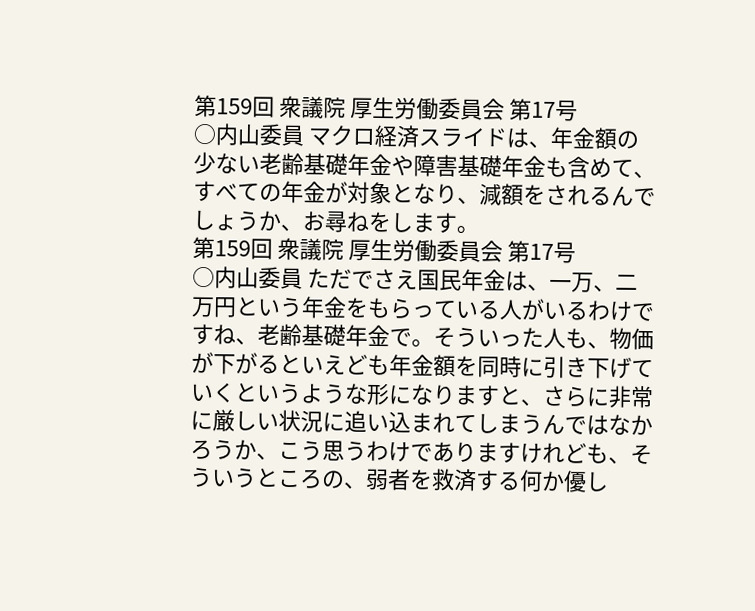第159回 衆議院 厚生労働委員会 第17号
○内山委員 マクロ経済スライドは、年金額の少ない老齢基礎年金や障害基礎年金も含めて、すべての年金が対象となり、減額をされるんでしょうか、お尋ねをします。
第159回 衆議院 厚生労働委員会 第17号
○内山委員 ただでさえ国民年金は、一万、二万円という年金をもらっている人がいるわけですね、老齢基礎年金で。そういった人も、物価が下がるといえども年金額を同時に引き下げていくというような形になりますと、さらに非常に厳しい状況に追い込まれてしまうんではなかろうか、こう思うわけでありますけれども、そういうところの、弱者を救済する何か優し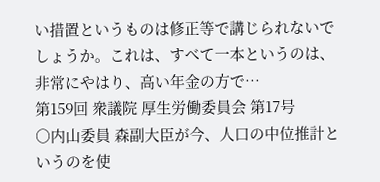い措置というものは修正等で講じられないでしょうか。これは、すべて一本というのは、非常にやはり、高い年金の方で…
第159回 衆議院 厚生労働委員会 第17号
○内山委員 森副大臣が今、人口の中位推計というのを使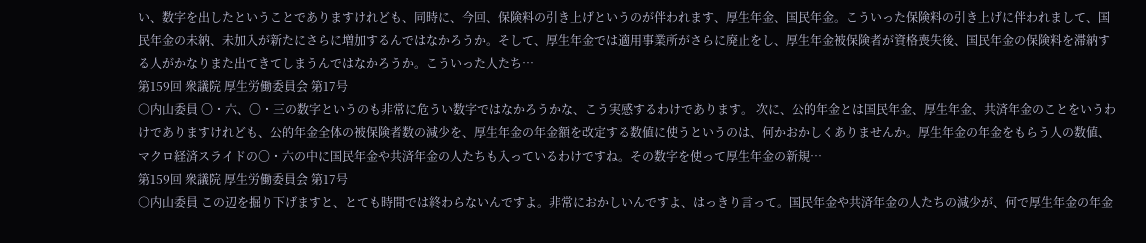い、数字を出したということでありますけれども、同時に、今回、保険料の引き上げというのが伴われます、厚生年金、国民年金。こういった保険料の引き上げに伴われまして、国民年金の未納、未加入が新たにさらに増加するんではなかろうか。そして、厚生年金では適用事業所がさらに廃止をし、厚生年金被保険者が資格喪失後、国民年金の保険料を滞納する人がかなりまた出てきてしまうんではなかろうか。こういった人たち…
第159回 衆議院 厚生労働委員会 第17号
○内山委員 〇・六、〇・三の数字というのも非常に危うい数字ではなかろうかな、こう実感するわけであります。 次に、公的年金とは国民年金、厚生年金、共済年金のことをいうわけでありますけれども、公的年金全体の被保険者数の減少を、厚生年金の年金額を改定する数値に使うというのは、何かおかしくありませんか。厚生年金の年金をもらう人の数値、マクロ経済スライドの〇・六の中に国民年金や共済年金の人たちも入っているわけですね。その数字を使って厚生年金の新規…
第159回 衆議院 厚生労働委員会 第17号
○内山委員 この辺を掘り下げますと、とても時間では終わらないんですよ。非常におかしいんですよ、はっきり言って。国民年金や共済年金の人たちの減少が、何で厚生年金の年金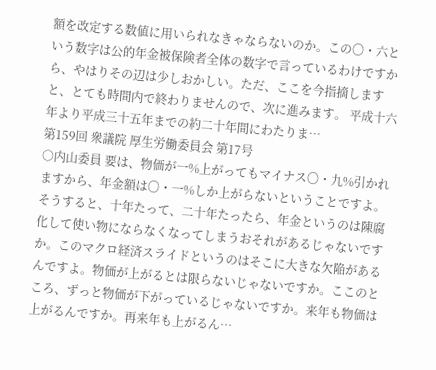額を改定する数値に用いられなきゃならないのか。この〇・六という数字は公的年金被保険者全体の数字で言っているわけですから、やはりその辺は少しおかしい。ただ、ここを今指摘しますと、とても時間内で終わりませんので、次に進みます。 平成十六年より平成三十五年までの約二十年間にわたりま…
第159回 衆議院 厚生労働委員会 第17号
○内山委員 要は、物価が一%上がってもマイナス〇・九%引かれますから、年金額は〇・一%しか上がらないということですよ。そうすると、十年たって、二十年たったら、年金というのは陳腐化して使い物にならなくなってしまうおそれがあるじゃないですか。このマクロ経済スライドというのはそこに大きな欠陥があるんですよ。物価が上がるとは限らないじゃないですか。ここのところ、ずっと物価が下がっているじゃないですか。来年も物価は上がるんですか。再来年も上がるん…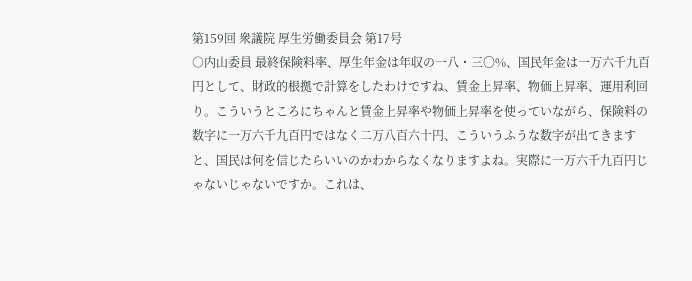第159回 衆議院 厚生労働委員会 第17号
○内山委員 最終保険料率、厚生年金は年収の一八・三〇%、国民年金は一万六千九百円として、財政的根拠で計算をしたわけですね、賃金上昇率、物価上昇率、運用利回り。こういうところにちゃんと賃金上昇率や物価上昇率を使っていながら、保険料の数字に一万六千九百円ではなく二万八百六十円、こういうふうな数字が出てきますと、国民は何を信じたらいいのかわからなくなりますよね。実際に一万六千九百円じゃないじゃないですか。これは、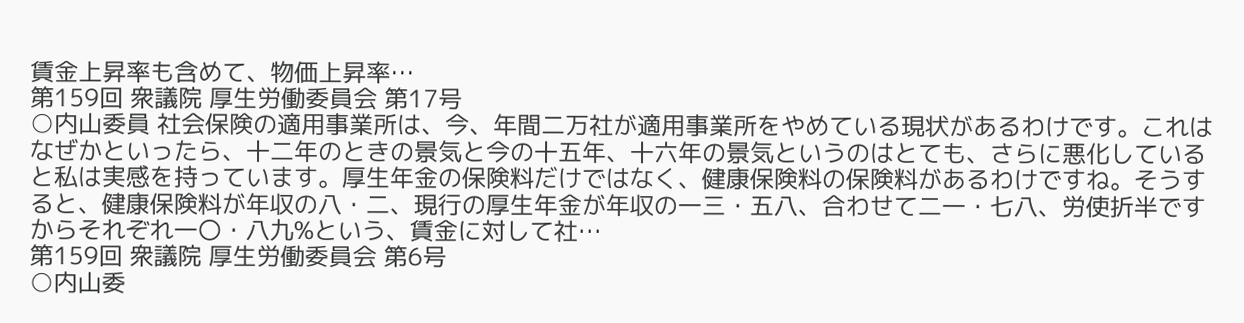賃金上昇率も含めて、物価上昇率…
第159回 衆議院 厚生労働委員会 第17号
○内山委員 社会保険の適用事業所は、今、年間二万社が適用事業所をやめている現状があるわけです。これはなぜかといったら、十二年のときの景気と今の十五年、十六年の景気というのはとても、さらに悪化していると私は実感を持っています。厚生年金の保険料だけではなく、健康保険料の保険料があるわけですね。そうすると、健康保険料が年収の八・二、現行の厚生年金が年収の一三・五八、合わせて二一・七八、労使折半ですからそれぞれ一〇・八九%という、賃金に対して社…
第159回 衆議院 厚生労働委員会 第6号
○内山委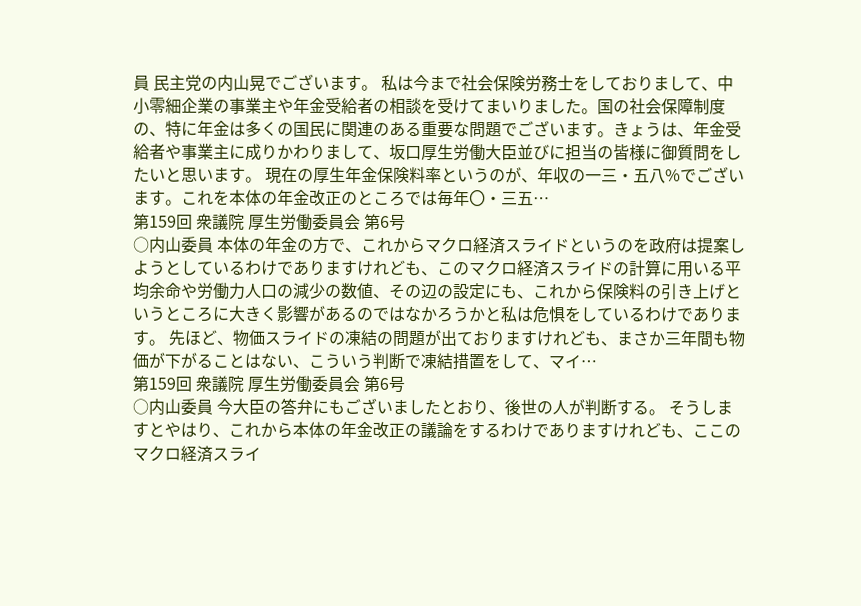員 民主党の内山晃でございます。 私は今まで社会保険労務士をしておりまして、中小零細企業の事業主や年金受給者の相談を受けてまいりました。国の社会保障制度の、特に年金は多くの国民に関連のある重要な問題でございます。きょうは、年金受給者や事業主に成りかわりまして、坂口厚生労働大臣並びに担当の皆様に御質問をしたいと思います。 現在の厚生年金保険料率というのが、年収の一三・五八%でございます。これを本体の年金改正のところでは毎年〇・三五…
第159回 衆議院 厚生労働委員会 第6号
○内山委員 本体の年金の方で、これからマクロ経済スライドというのを政府は提案しようとしているわけでありますけれども、このマクロ経済スライドの計算に用いる平均余命や労働力人口の減少の数値、その辺の設定にも、これから保険料の引き上げというところに大きく影響があるのではなかろうかと私は危惧をしているわけであります。 先ほど、物価スライドの凍結の問題が出ておりますけれども、まさか三年間も物価が下がることはない、こういう判断で凍結措置をして、マイ…
第159回 衆議院 厚生労働委員会 第6号
○内山委員 今大臣の答弁にもございましたとおり、後世の人が判断する。 そうしますとやはり、これから本体の年金改正の議論をするわけでありますけれども、ここのマクロ経済スライ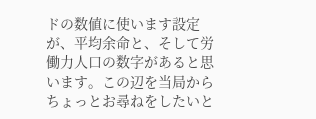ドの数値に使います設定が、平均余命と、そして労働力人口の数字があると思います。この辺を当局からちょっとお尋ねをしたいと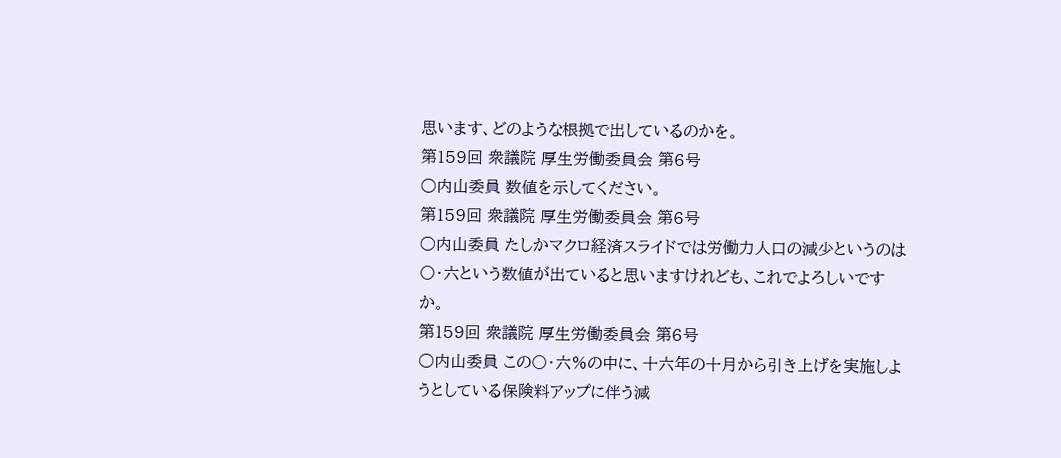思います、どのような根拠で出しているのかを。
第159回 衆議院 厚生労働委員会 第6号
○内山委員 数値を示してください。
第159回 衆議院 厚生労働委員会 第6号
○内山委員 たしかマクロ経済スライドでは労働力人口の減少というのは〇・六という数値が出ていると思いますけれども、これでよろしいですか。
第159回 衆議院 厚生労働委員会 第6号
○内山委員 この〇・六%の中に、十六年の十月から引き上げを実施しようとしている保険料アップに伴う減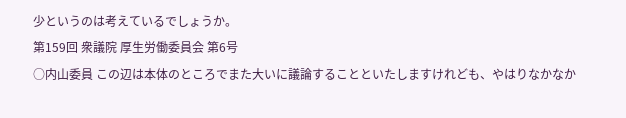少というのは考えているでしょうか。
第159回 衆議院 厚生労働委員会 第6号
○内山委員 この辺は本体のところでまた大いに議論することといたしますけれども、やはりなかなか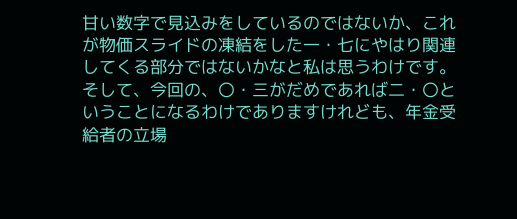甘い数字で見込みをしているのではないか、これが物価スライドの凍結をした一・七にやはり関連してくる部分ではないかなと私は思うわけです。 そして、今回の、〇・三がだめであれば二・〇ということになるわけでありますけれども、年金受給者の立場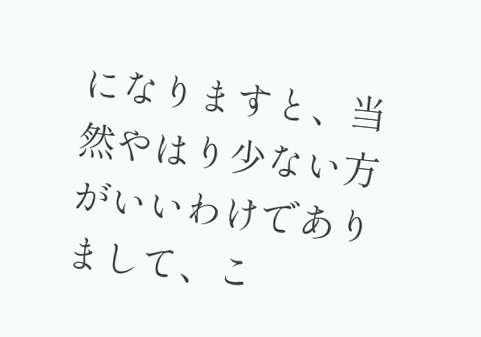になりますと、当然やはり少ない方がいいわけでありまして、こ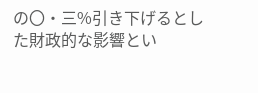の〇・三%引き下げるとした財政的な影響とい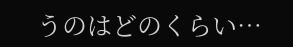うのはどのくらい…